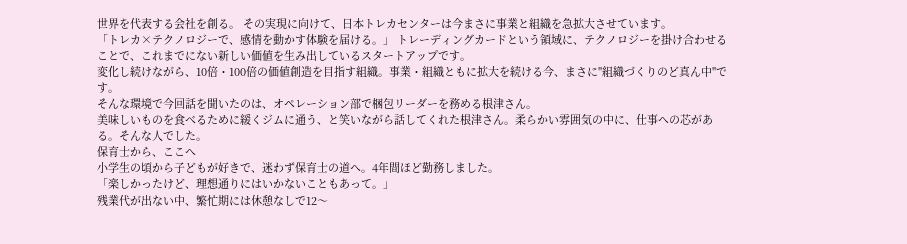世界を代表する会社を創る。 その実現に向けて、日本トレカセンターは今まさに事業と組織を急拡大させています。
「トレカ×テクノロジーで、感情を動かす体験を届ける。」 トレーディングカードという領域に、テクノロジーを掛け合わせることで、これまでにない新しい価値を生み出しているスタートアップです。
変化し続けながら、10倍・100倍の価値創造を目指す組織。事業・組織ともに拡大を続ける今、まさに"組織づくりのど真ん中"です。
そんな環境で今回話を聞いたのは、オペレーション部で梱包リーダーを務める根津さん。
美味しいものを食べるために緩くジムに通う、と笑いながら話してくれた根津さん。柔らかい雰囲気の中に、仕事への芯がある。そんな人でした。
保育士から、ここへ
小学生の頃から子どもが好きで、迷わず保育士の道へ。4年間ほど勤務しました。
「楽しかったけど、理想通りにはいかないこともあって。」
残業代が出ない中、繁忙期には休憩なしで12〜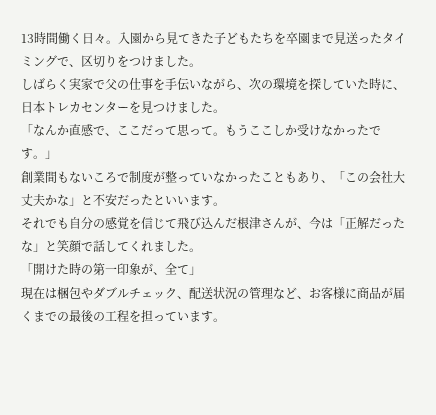13時間働く日々。入園から見てきた子どもたちを卒園まで見送ったタイミングで、区切りをつけました。
しばらく実家で父の仕事を手伝いながら、次の環境を探していた時に、日本トレカセンターを見つけました。
「なんか直感で、ここだって思って。もうここしか受けなかったです。」
創業間もないころで制度が整っていなかったこともあり、「この会社大丈夫かな」と不安だったといいます。
それでも自分の感覚を信じて飛び込んだ根津さんが、今は「正解だったな」と笑顔で話してくれました。
「開けた時の第一印象が、全て」
現在は梱包やダブルチェック、配送状況の管理など、お客様に商品が届くまでの最後の工程を担っています。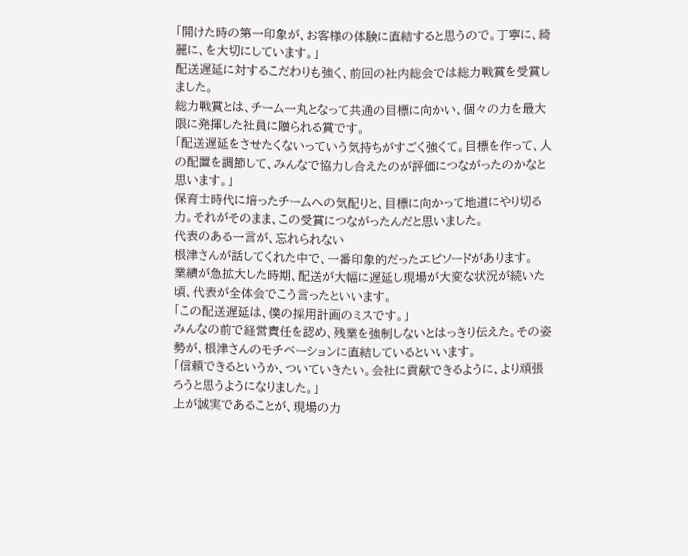「開けた時の第一印象が、お客様の体験に直結すると思うので。丁寧に、綺麗に、を大切にしています。」
配送遅延に対するこだわりも強く、前回の社内総会では総力戦賞を受賞しました。
総力戦賞とは、チーム一丸となって共通の目標に向かい、個々の力を最大限に発揮した社員に贈られる賞です。
「配送遅延をさせたくないっていう気持ちがすごく強くて。目標を作って、人の配置を調節して、みんなで協力し合えたのが評価につながったのかなと思います。」
保育士時代に培ったチームへの気配りと、目標に向かって地道にやり切る力。それがそのまま、この受賞につながったんだと思いました。
代表のある一言が、忘れられない
根津さんが話してくれた中で、一番印象的だったエピソードがあります。
業績が急拡大した時期、配送が大幅に遅延し現場が大変な状況が続いた頃、代表が全体会でこう言ったといいます。
「この配送遅延は、僕の採用計画のミスです。」
みんなの前で経営責任を認め、残業を強制しないとはっきり伝えた。その姿勢が、根津さんのモチベーションに直結しているといいます。
「信頼できるというか、ついていきたい。会社に貢献できるように、より頑張ろうと思うようになりました。」
上が誠実であることが、現場の力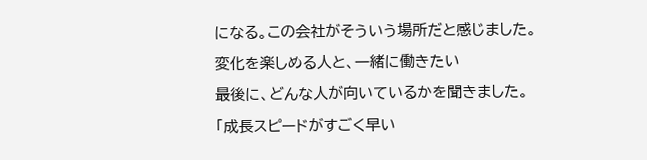になる。この会社がそういう場所だと感じました。
変化を楽しめる人と、一緒に働きたい
最後に、どんな人が向いているかを聞きました。
「成長スピードがすごく早い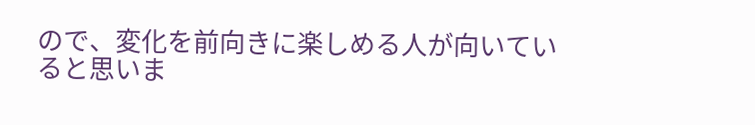ので、変化を前向きに楽しめる人が向いていると思いま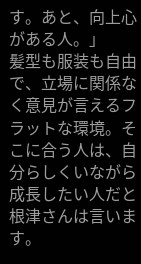す。あと、向上心がある人。」
髪型も服装も自由で、立場に関係なく意見が言えるフラットな環境。そこに合う人は、自分らしくいながら成長したい人だと根津さんは言います。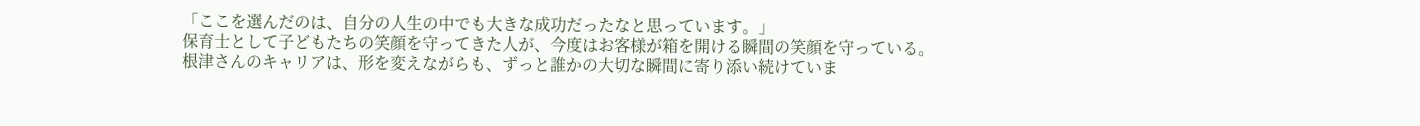「ここを選んだのは、自分の人生の中でも大きな成功だったなと思っています。」
保育士として子どもたちの笑顔を守ってきた人が、今度はお客様が箱を開ける瞬間の笑顔を守っている。
根津さんのキャリアは、形を変えながらも、ずっと誰かの大切な瞬間に寄り添い続けていま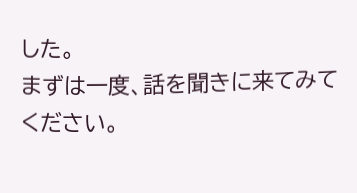した。
まずは一度、話を聞きに来てみてください。